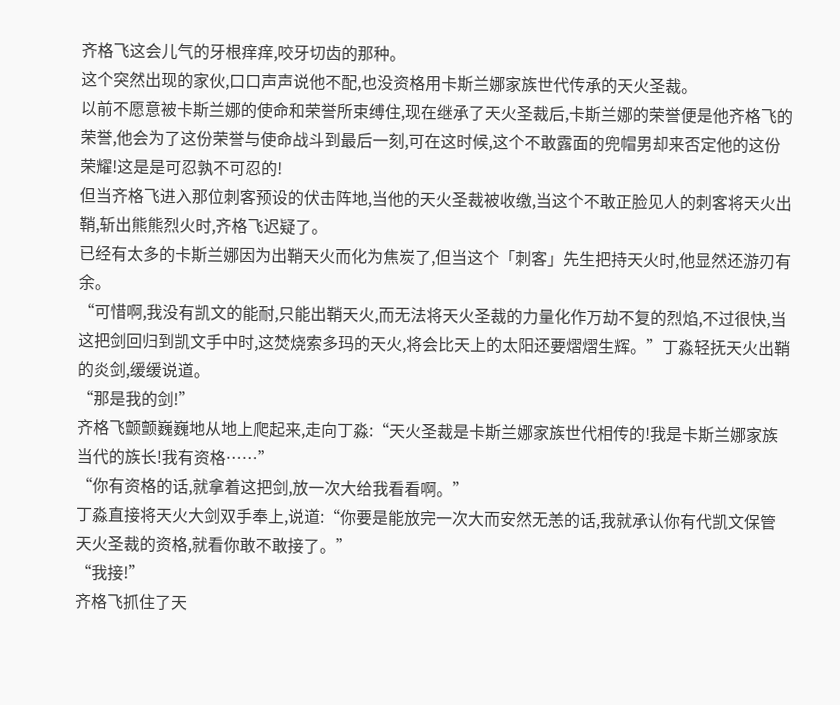齐格飞这会儿气的牙根痒痒,咬牙切齿的那种。
这个突然出现的家伙,口口声声说他不配,也没资格用卡斯兰娜家族世代传承的天火圣裁。
以前不愿意被卡斯兰娜的使命和荣誉所束缚住,现在继承了天火圣裁后,卡斯兰娜的荣誉便是他齐格飞的荣誉,他会为了这份荣誉与使命战斗到最后一刻,可在这时候,这个不敢露面的兜帽男却来否定他的这份荣耀!这是是可忍孰不可忍的!
但当齐格飞进入那位刺客预设的伏击阵地,当他的天火圣裁被收缴,当这个不敢正脸见人的刺客将天火出鞘,斩出熊熊烈火时,齐格飞迟疑了。
已经有太多的卡斯兰娜因为出鞘天火而化为焦炭了,但当这个「刺客」先生把持天火时,他显然还游刃有余。
“可惜啊,我没有凯文的能耐,只能出鞘天火,而无法将天火圣裁的力量化作万劫不复的烈焰,不过很快,当这把剑回归到凯文手中时,这焚烧索多玛的天火,将会比天上的太阳还要熠熠生辉。”丁淼轻抚天火出鞘的炎剑,缓缓说道。
“那是我的剑!”
齐格飞颤颤巍巍地从地上爬起来,走向丁淼:“天火圣裁是卡斯兰娜家族世代相传的!我是卡斯兰娜家族当代的族长!我有资格……”
“你有资格的话,就拿着这把剑,放一次大给我看看啊。”
丁淼直接将天火大剑双手奉上,说道:“你要是能放完一次大而安然无恙的话,我就承认你有代凯文保管天火圣裁的资格,就看你敢不敢接了。”
“我接!”
齐格飞抓住了天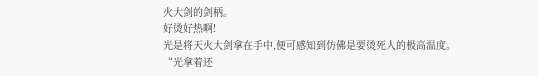火大剑的剑柄。
好烫好热啊!
光是将天火大剑拿在手中,便可感知到仿佛是要烫死人的极高温度。
“光拿着还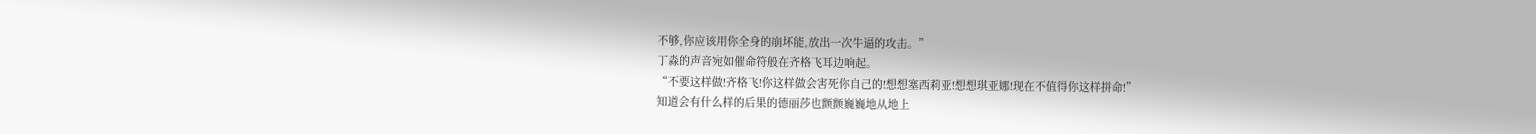不够,你应该用你全身的崩坏能,放出一次牛逼的攻击。”
丁淼的声音宛如催命符般在齐格飞耳边响起。
“不要这样做!齐格飞!你这样做会害死你自己的!想想塞西莉亚!想想琪亚娜!现在不值得你这样拼命!”
知道会有什么样的后果的德丽莎也颤颤巍巍地从地上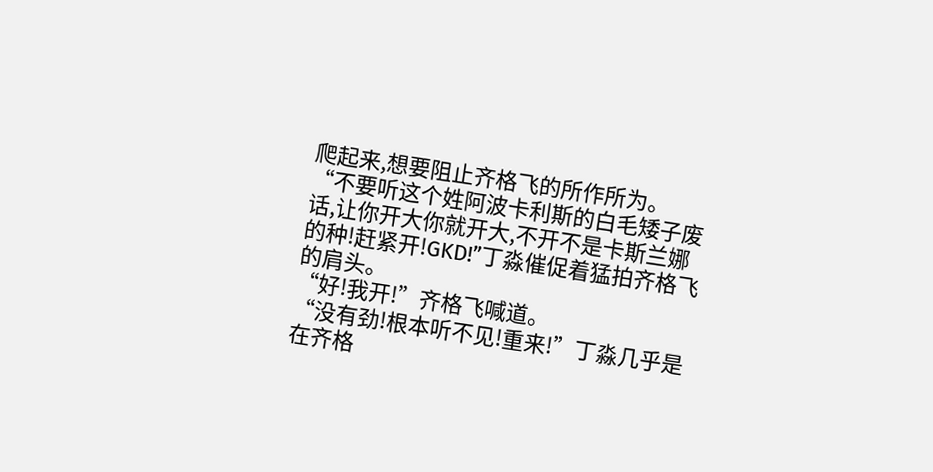爬起来,想要阻止齐格飞的所作所为。
“不要听这个姓阿波卡利斯的白毛矮子废话,让你开大你就开大,不开不是卡斯兰娜的种!赶紧开!GKD!”丁淼催促着猛拍齐格飞的肩头。
“好!我开!”齐格飞喊道。
“没有劲!根本听不见!重来!”丁淼几乎是在齐格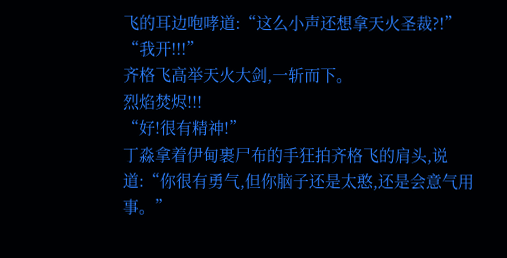飞的耳边咆哮道:“这么小声还想拿天火圣裁?!”
“我开!!!”
齐格飞高举天火大剑,一斩而下。
烈焰焚烬!!!
“好!很有精神!”
丁淼拿着伊甸裹尸布的手狂拍齐格飞的肩头,说道:“你很有勇气,但你脑子还是太憨,还是会意气用事。”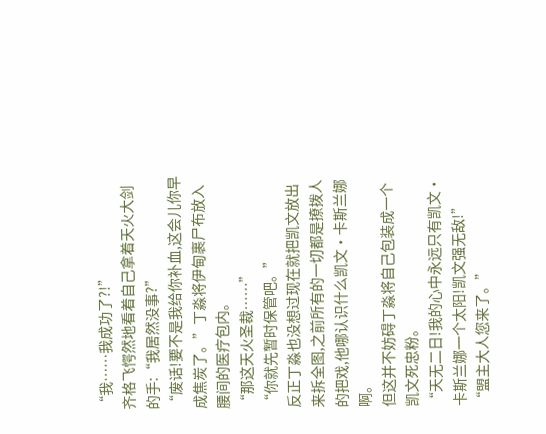“我……我成功了?!”
齐格飞愕然地看着自己拿着天火大剑的手:“我居然没事?”
“废话!要不是我给你补血,这会儿你早成焦炭了。”丁淼将伊甸裹尸布放入腰间的医疗包内。
“那这天火圣裁……”
“你就先暂时保管吧。”
反正丁淼也没想过现在就把凯文放出来拆全图,之前所有的一切都是撩拨人的把戏,他哪认识什么凯文·卡斯兰娜啊。
但这并不妨碍丁淼将自己包装成一个凯文死忠粉。
“天无二日!我的心中永远只有凯文·卡斯兰娜一个太阳!凯文强无敌!”
“盟主大人您来了。”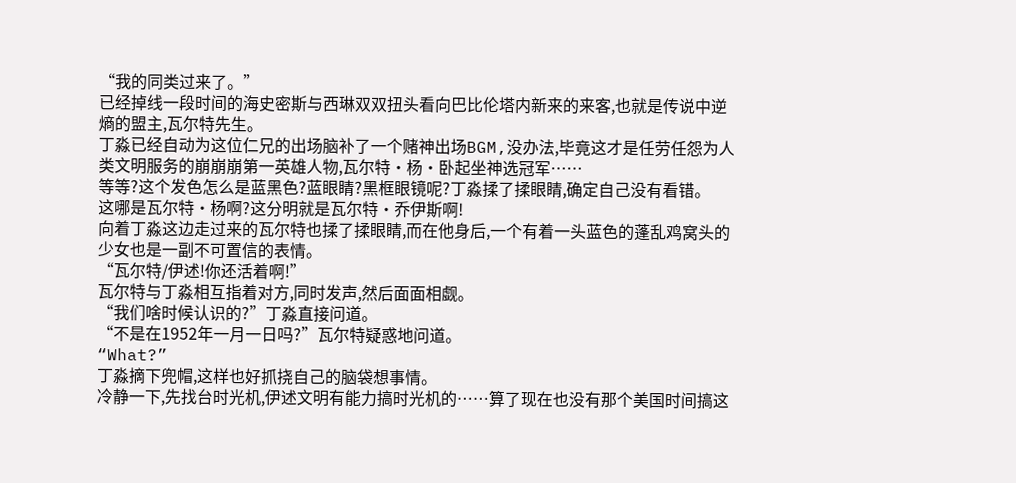“我的同类过来了。”
已经掉线一段时间的海史密斯与西琳双双扭头看向巴比伦塔内新来的来客,也就是传说中逆熵的盟主,瓦尔特先生。
丁淼已经自动为这位仁兄的出场脑补了一个赌神出场BGM,没办法,毕竟这才是任劳任怨为人类文明服务的崩崩崩第一英雄人物,瓦尔特·杨·卧起坐神选冠军……
等等?这个发色怎么是蓝黑色?蓝眼睛?黑框眼镜呢?丁淼揉了揉眼睛,确定自己没有看错。
这哪是瓦尔特·杨啊?这分明就是瓦尔特·乔伊斯啊!
向着丁淼这边走过来的瓦尔特也揉了揉眼睛,而在他身后,一个有着一头蓝色的蓬乱鸡窝头的少女也是一副不可置信的表情。
“瓦尔特/伊述!你还活着啊!”
瓦尔特与丁淼相互指着对方,同时发声,然后面面相觑。
“我们啥时候认识的?”丁淼直接问道。
“不是在1952年一月一日吗?”瓦尔特疑惑地问道。
“What?”
丁淼摘下兜帽,这样也好抓挠自己的脑袋想事情。
冷静一下,先找台时光机,伊述文明有能力搞时光机的……算了现在也没有那个美国时间搞这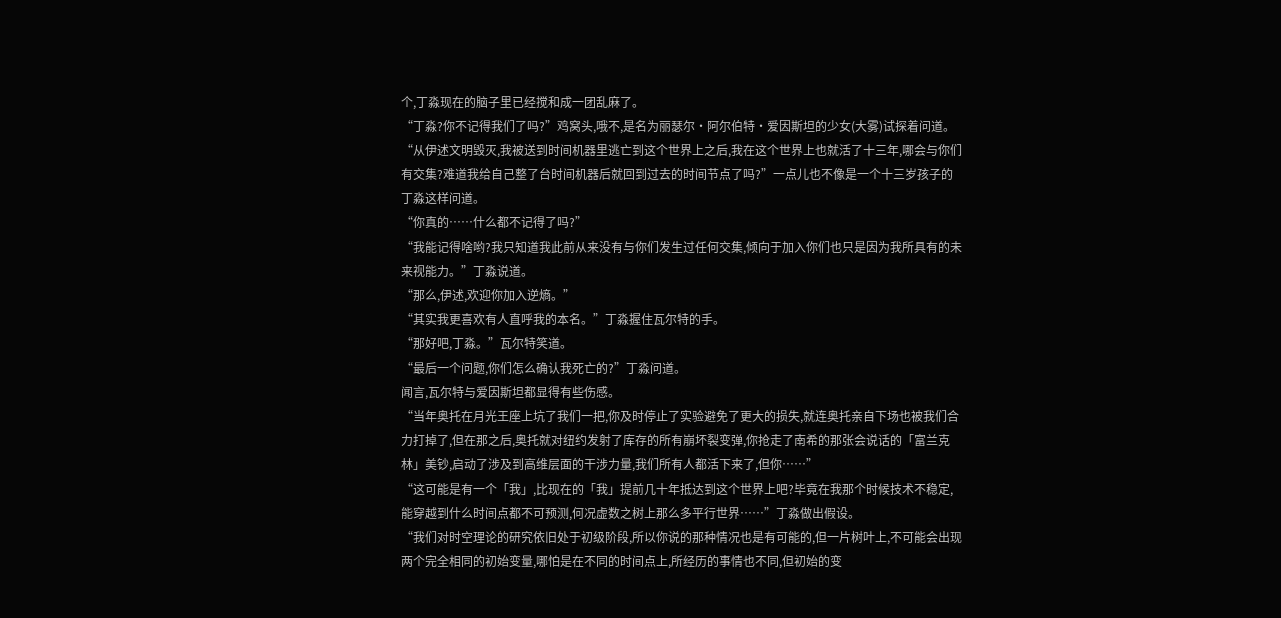个,丁淼现在的脑子里已经搅和成一团乱麻了。
“丁淼?你不记得我们了吗?”鸡窝头,哦不,是名为丽瑟尔·阿尔伯特·爱因斯坦的少女(大雾)试探着问道。
“从伊述文明毁灭,我被送到时间机器里逃亡到这个世界上之后,我在这个世界上也就活了十三年,哪会与你们有交集?难道我给自己整了台时间机器后就回到过去的时间节点了吗?”一点儿也不像是一个十三岁孩子的丁淼这样问道。
“你真的……什么都不记得了吗?”
“我能记得啥哟?我只知道我此前从来没有与你们发生过任何交集,倾向于加入你们也只是因为我所具有的未来视能力。”丁淼说道。
“那么,伊述,欢迎你加入逆熵。”
“其实我更喜欢有人直呼我的本名。”丁淼握住瓦尔特的手。
“那好吧,丁淼。”瓦尔特笑道。
“最后一个问题,你们怎么确认我死亡的?”丁淼问道。
闻言,瓦尔特与爱因斯坦都显得有些伤感。
“当年奥托在月光王座上坑了我们一把,你及时停止了实验避免了更大的损失,就连奥托亲自下场也被我们合力打掉了,但在那之后,奥托就对纽约发射了库存的所有崩坏裂变弹,你抢走了南希的那张会说话的「富兰克林」美钞,启动了涉及到高维层面的干涉力量,我们所有人都活下来了,但你……”
“这可能是有一个「我」,比现在的「我」提前几十年抵达到这个世界上吧?毕竟在我那个时候技术不稳定,能穿越到什么时间点都不可预测,何况虚数之树上那么多平行世界……”丁淼做出假设。
“我们对时空理论的研究依旧处于初级阶段,所以你说的那种情况也是有可能的,但一片树叶上,不可能会出现两个完全相同的初始变量,哪怕是在不同的时间点上,所经历的事情也不同,但初始的变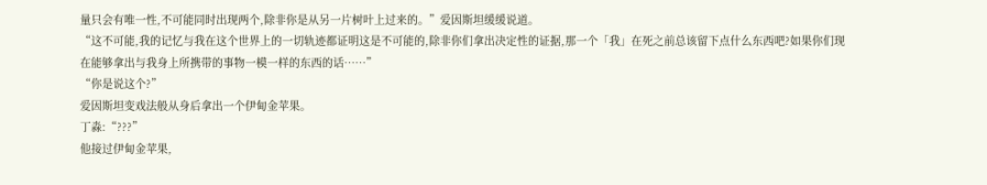量只会有唯一性,不可能同时出现两个,除非你是从另一片树叶上过来的。”爱因斯坦缓缓说道。
“这不可能,我的记忆与我在这个世界上的一切轨迹都证明这是不可能的,除非你们拿出决定性的证据,那一个「我」在死之前总该留下点什么东西吧?如果你们现在能够拿出与我身上所携带的事物一模一样的东西的话……”
“你是说这个?”
爱因斯坦变戏法般从身后拿出一个伊甸金苹果。
丁淼:“???”
他接过伊甸金苹果,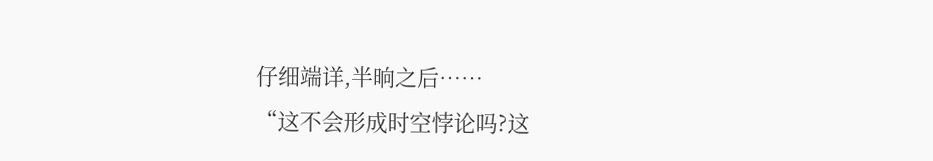仔细端详,半晌之后……
“这不会形成时空悖论吗?这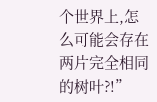个世界上,怎么可能会存在两片完全相同的树叶?!”